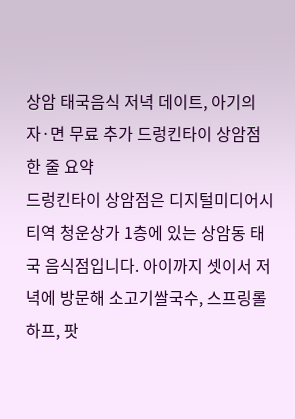상암 태국음식 저녁 데이트, 아기의자·면 무료 추가 드렁킨타이 상암점
한 줄 요약
드렁킨타이 상암점은 디지털미디어시티역 청운상가 1층에 있는 상암동 태국 음식점입니다. 아이까지 셋이서 저녁에 방문해 소고기쌀국수, 스프링롤 하프, 팟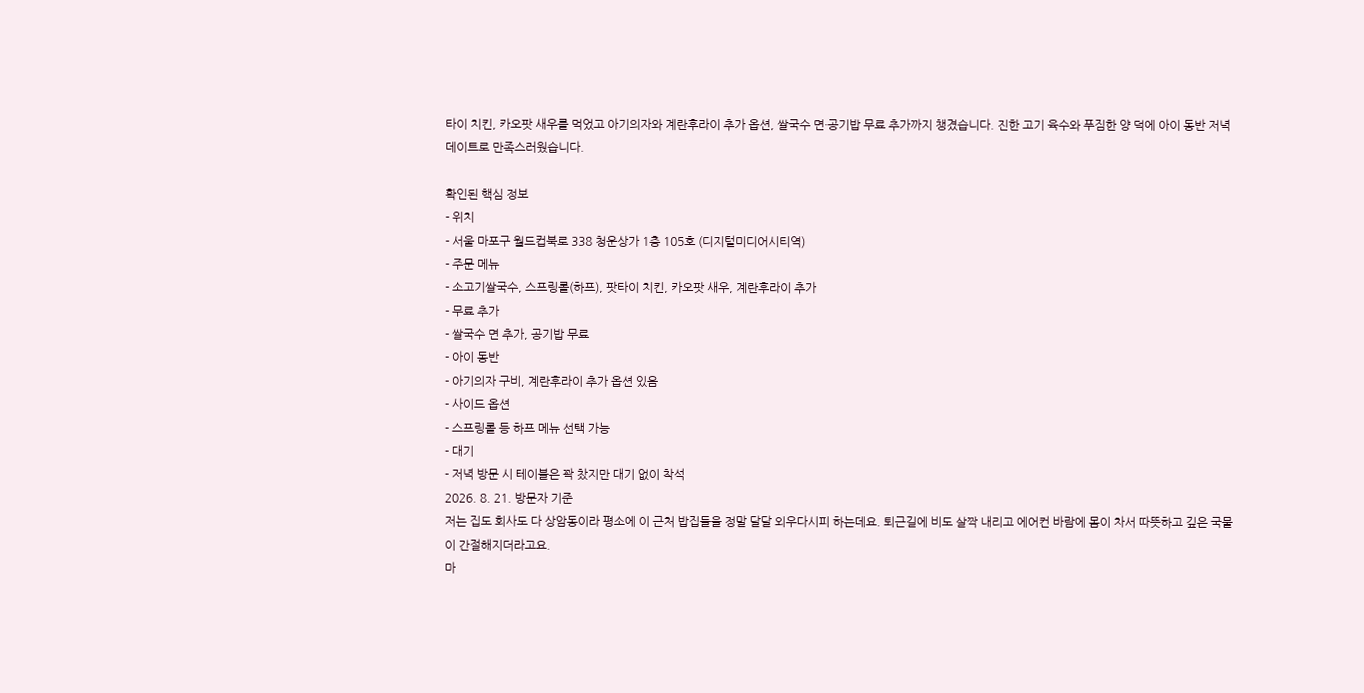타이 치킨, 카오팟 새우를 먹었고 아기의자와 계란후라이 추가 옵션, 쌀국수 면·공기밥 무료 추가까지 챙겼습니다. 진한 고기 육수와 푸짐한 양 덕에 아이 동반 저녁 데이트로 만족스러웠습니다.

확인된 핵심 정보
- 위치
- 서울 마포구 월드컵북로 338 청운상가 1층 105호 (디지털미디어시티역)
- 주문 메뉴
- 소고기쌀국수, 스프링롤(하프), 팟타이 치킨, 카오팟 새우, 계란후라이 추가
- 무료 추가
- 쌀국수 면 추가, 공기밥 무료
- 아이 동반
- 아기의자 구비, 계란후라이 추가 옵션 있음
- 사이드 옵션
- 스프링롤 등 하프 메뉴 선택 가능
- 대기
- 저녁 방문 시 테이블은 꽉 찼지만 대기 없이 착석
2026. 8. 21. 방문자 기준
저는 집도 회사도 다 상암동이라 평소에 이 근처 밥집들을 정말 달달 외우다시피 하는데요. 퇴근길에 비도 살짝 내리고 에어컨 바람에 몸이 차서 따뜻하고 깊은 국물이 간절해지더라고요.
마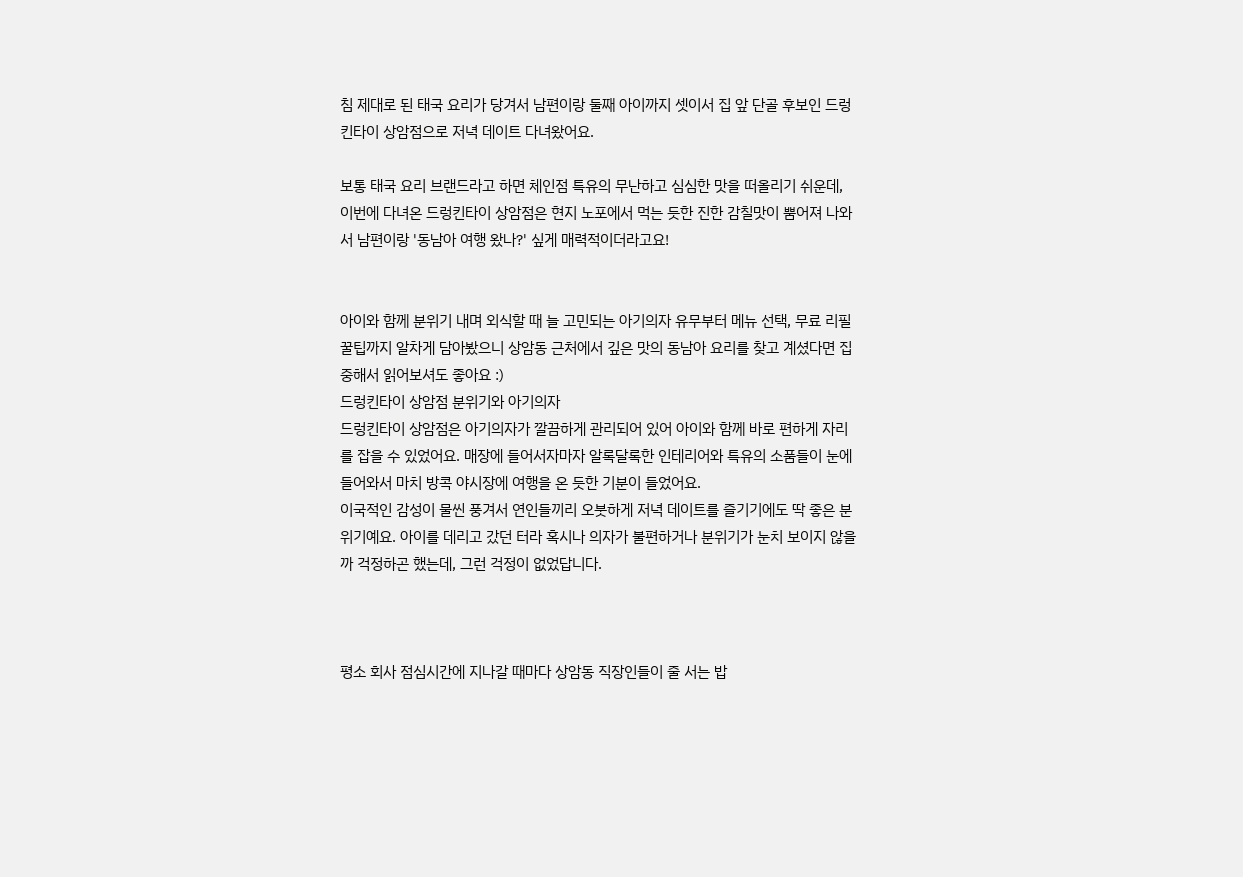침 제대로 된 태국 요리가 당겨서 남편이랑 둘째 아이까지 셋이서 집 앞 단골 후보인 드렁킨타이 상암점으로 저녁 데이트 다녀왔어요.

보통 태국 요리 브랜드라고 하면 체인점 특유의 무난하고 심심한 맛을 떠올리기 쉬운데, 이번에 다녀온 드렁킨타이 상암점은 현지 노포에서 먹는 듯한 진한 감칠맛이 뿜어져 나와서 남편이랑 '동남아 여행 왔나?' 싶게 매력적이더라고요!


아이와 함께 분위기 내며 외식할 때 늘 고민되는 아기의자 유무부터 메뉴 선택, 무료 리필 꿀팁까지 알차게 담아봤으니 상암동 근처에서 깊은 맛의 동남아 요리를 찾고 계셨다면 집중해서 읽어보셔도 좋아요 :)
드렁킨타이 상암점 분위기와 아기의자
드렁킨타이 상암점은 아기의자가 깔끔하게 관리되어 있어 아이와 함께 바로 편하게 자리를 잡을 수 있었어요. 매장에 들어서자마자 알록달록한 인테리어와 특유의 소품들이 눈에 들어와서 마치 방콕 야시장에 여행을 온 듯한 기분이 들었어요.
이국적인 감성이 물씬 풍겨서 연인들끼리 오붓하게 저녁 데이트를 즐기기에도 딱 좋은 분위기예요. 아이를 데리고 갔던 터라 혹시나 의자가 불편하거나 분위기가 눈치 보이지 않을까 걱정하곤 했는데, 그런 걱정이 없었답니다.



평소 회사 점심시간에 지나갈 때마다 상암동 직장인들이 줄 서는 밥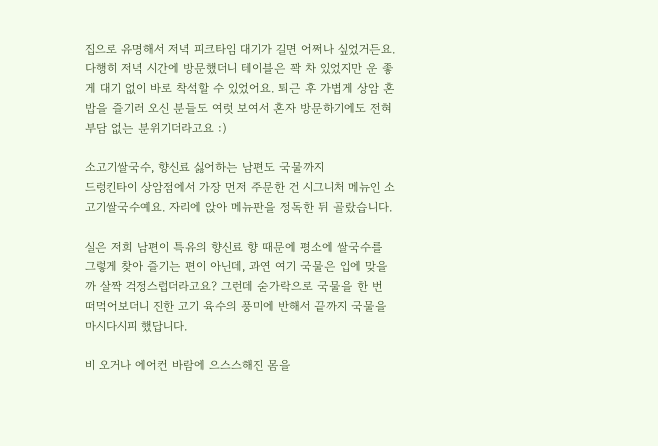집으로 유명해서 저녁 피크타임 대기가 길면 어쩌나 싶었거든요. 다행히 저녁 시간에 방문했더니 테이블은 꽉 차 있었지만 운 좋게 대기 없이 바로 착석할 수 있었어요. 퇴근 후 가볍게 상암 혼밥을 즐기러 오신 분들도 여럿 보여서 혼자 방문하기에도 전혀 부담 없는 분위기더라고요 :)

소고기쌀국수, 향신료 싫어하는 남편도 국물까지
드렁킨타이 상암점에서 가장 먼저 주문한 건 시그니처 메뉴인 소고기쌀국수예요. 자리에 앉아 메뉴판을 정독한 뒤 골랐습니다.

실은 저희 남편이 특유의 향신료 향 때문에 평소에 쌀국수를 그렇게 찾아 즐기는 편이 아닌데, 과연 여기 국물은 입에 맞을까 살짝 걱정스럽더라고요? 그런데 숟가락으로 국물을 한 번 떠먹어보더니 진한 고기 육수의 풍미에 반해서 끝까지 국물을 마시다시피 했답니다.

비 오거나 에어컨 바람에 으스스해진 몸을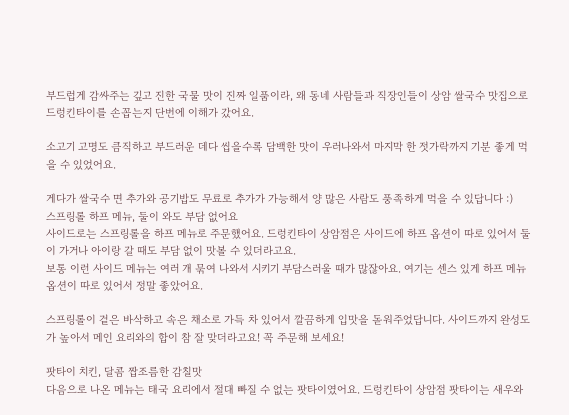부드럽게 감싸주는 깊고 진한 국물 맛이 진짜 일품이라, 왜 동네 사람들과 직장인들이 상암 쌀국수 맛집으로 드렁킨타이를 손꼽는지 단번에 이해가 갔어요.

소고기 고명도 큼직하고 부드러운 데다 씹을수록 담백한 맛이 우러나와서 마지막 한 젓가락까지 기분 좋게 먹을 수 있었어요.

게다가 쌀국수 면 추가와 공기밥도 무료로 추가가 가능해서 양 많은 사람도 풍족하게 먹을 수 있답니다 :)
스프링롤 하프 메뉴, 둘이 와도 부담 없어요
사이드로는 스프링롤을 하프 메뉴로 주문했어요. 드렁킨타이 상암점은 사이드에 하프 옵션이 따로 있어서 둘이 가거나 아이랑 갈 때도 부담 없이 맛볼 수 있더라고요.
보통 이런 사이드 메뉴는 여러 개 묶여 나와서 시키기 부담스러울 때가 많잖아요. 여기는 센스 있게 하프 메뉴 옵션이 따로 있어서 정말 좋았어요.

스프링롤이 겉은 바삭하고 속은 채소로 가득 차 있어서 깔끔하게 입맛을 돋워주었답니다. 사이드까지 완성도가 높아서 메인 요리와의 합이 참 잘 맞더라고요! 꼭 주문해 보세요!

팟타이 치킨, 달콤 짭조름한 감칠맛
다음으로 나온 메뉴는 태국 요리에서 절대 빠질 수 없는 팟타이였어요. 드렁킨타이 상암점 팟타이는 새우와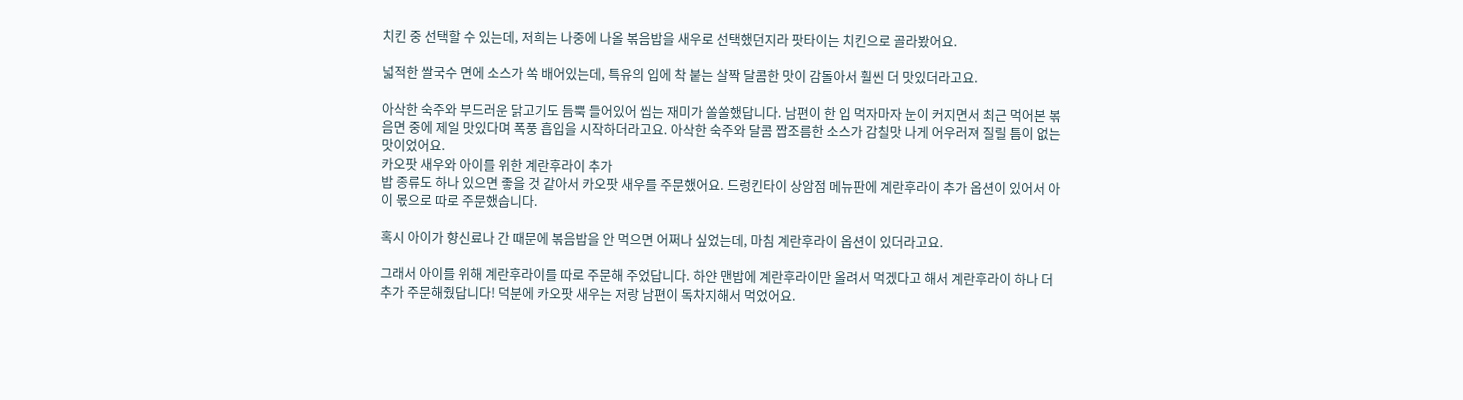치킨 중 선택할 수 있는데, 저희는 나중에 나올 볶음밥을 새우로 선택했던지라 팟타이는 치킨으로 골라봤어요.

넓적한 쌀국수 면에 소스가 쏙 배어있는데, 특유의 입에 착 붙는 살짝 달콤한 맛이 감돌아서 훨씬 더 맛있더라고요.

아삭한 숙주와 부드러운 닭고기도 듬뿍 들어있어 씹는 재미가 쏠쏠했답니다. 남편이 한 입 먹자마자 눈이 커지면서 최근 먹어본 볶음면 중에 제일 맛있다며 폭풍 흡입을 시작하더라고요. 아삭한 숙주와 달콤 짭조름한 소스가 감칠맛 나게 어우러져 질릴 틈이 없는 맛이었어요.
카오팟 새우와 아이를 위한 계란후라이 추가
밥 종류도 하나 있으면 좋을 것 같아서 카오팟 새우를 주문했어요. 드렁킨타이 상암점 메뉴판에 계란후라이 추가 옵션이 있어서 아이 몫으로 따로 주문했습니다.

혹시 아이가 향신료나 간 때문에 볶음밥을 안 먹으면 어쩌나 싶었는데, 마침 계란후라이 옵션이 있더라고요.

그래서 아이를 위해 계란후라이를 따로 주문해 주었답니다. 하얀 맨밥에 계란후라이만 올려서 먹겠다고 해서 계란후라이 하나 더 추가 주문해줬답니다! 덕분에 카오팟 새우는 저랑 남편이 독차지해서 먹었어요.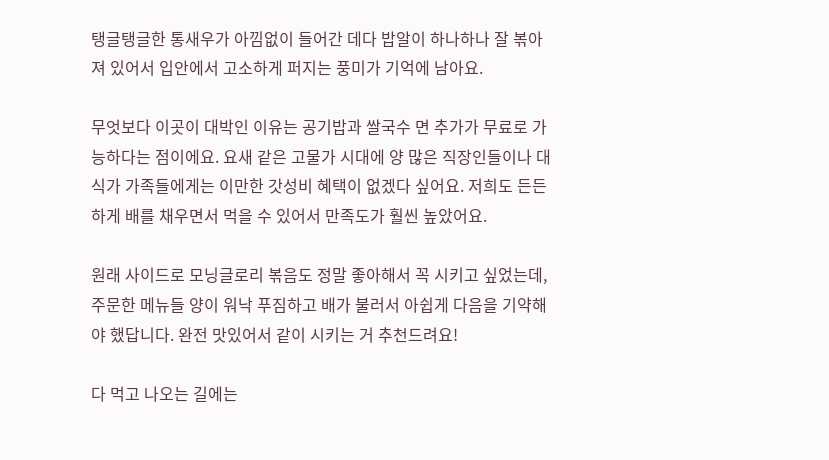탱글탱글한 통새우가 아낌없이 들어간 데다 밥알이 하나하나 잘 볶아져 있어서 입안에서 고소하게 퍼지는 풍미가 기억에 남아요.

무엇보다 이곳이 대박인 이유는 공기밥과 쌀국수 면 추가가 무료로 가능하다는 점이에요. 요새 같은 고물가 시대에 양 많은 직장인들이나 대식가 가족들에게는 이만한 갓성비 혜택이 없겠다 싶어요. 저희도 든든하게 배를 채우면서 먹을 수 있어서 만족도가 훨씬 높았어요.

원래 사이드로 모닝글로리 볶음도 정말 좋아해서 꼭 시키고 싶었는데, 주문한 메뉴들 양이 워낙 푸짐하고 배가 불러서 아쉽게 다음을 기약해야 했답니다. 완전 맛있어서 같이 시키는 거 추천드려요!

다 먹고 나오는 길에는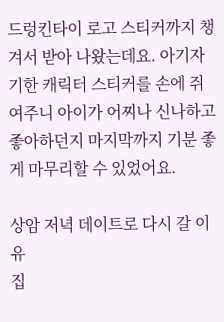드렁킨타이 로고 스티커까지 챙겨서 받아 나왔는데요. 아기자기한 캐릭터 스티커를 손에 쥐여주니 아이가 어찌나 신나하고 좋아하던지 마지막까지 기분 좋게 마무리할 수 있었어요.

상암 저녁 데이트로 다시 갈 이유
집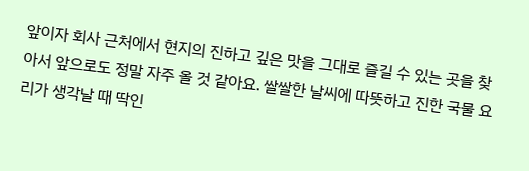앞이자 회사 근처에서 현지의 진하고 깊은 맛을 그대로 즐길 수 있는 곳을 찾아서 앞으로도 정말 자주 올 것 같아요. 쌀쌀한 날씨에 따뜻하고 진한 국물 요리가 생각날 때 딱인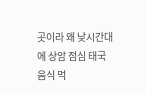곳이라 왜 낮시간대에 상암 점심 태국 음식 먹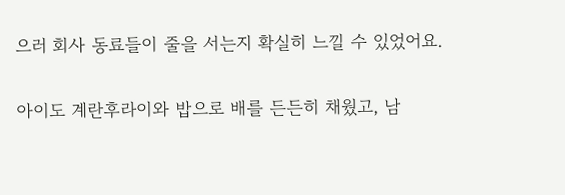으러 회사 동료들이 줄을 서는지 확실히 느낄 수 있었어요.

아이도 계란후라이와 밥으로 배를 든든히 채웠고, 남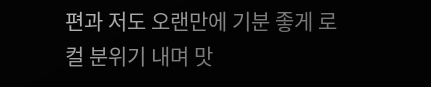편과 저도 오랜만에 기분 좋게 로컬 분위기 내며 맛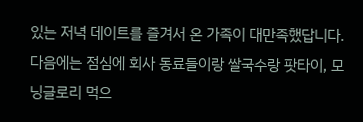있는 저녁 데이트를 즐겨서 온 가족이 대만족했답니다. 다음에는 점심에 회사 동료들이랑 쌀국수랑 팟타이, 모닝글로리 먹으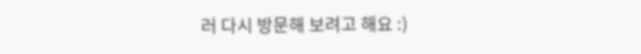러 다시 방문해 보려고 해요 :)